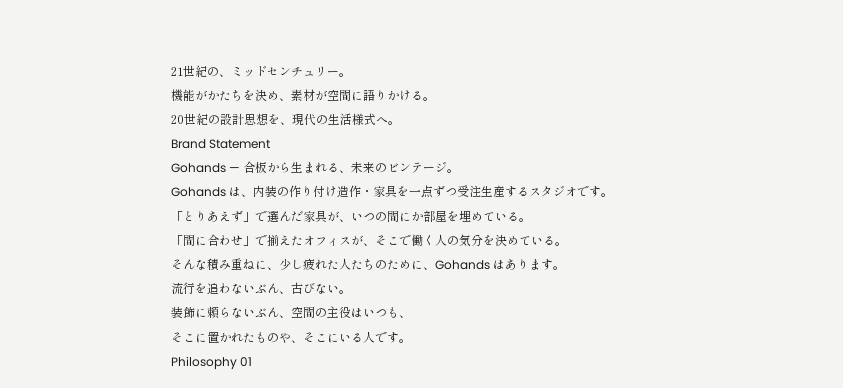21世紀の、ミッドセンチュリー。
機能がかたちを決め、素材が空間に語りかける。
20世紀の設計思想を、現代の生活様式へ。
Brand Statement
Gohands — 合板から生まれる、未来のビンテージ。
Gohands は、内装の作り付け造作・家具を一点ずつ受注生産するスタジオです。
「とりあえず」で選んだ家具が、いつの間にか部屋を埋めている。
「間に合わせ」で揃えたオフィスが、そこで働く人の気分を決めている。
そんな積み重ねに、少し疲れた人たちのために、Gohands はあります。
流行を追わないぶん、古びない。
装飾に頼らないぶん、空間の主役はいつも、
そこに置かれたものや、そこにいる人です。
Philosophy 01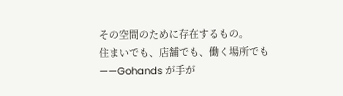その空間のために存在するもの。
住まいでも、店舗でも、働く場所でも——Gohands が手が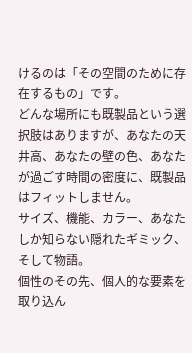けるのは「その空間のために存在するもの」です。
どんな場所にも既製品という選択肢はありますが、あなたの天井高、あなたの壁の色、あなたが過ごす時間の密度に、既製品はフィットしません。
サイズ、機能、カラー、あなたしか知らない隠れたギミック、そして物語。
個性のその先、個人的な要素を取り込ん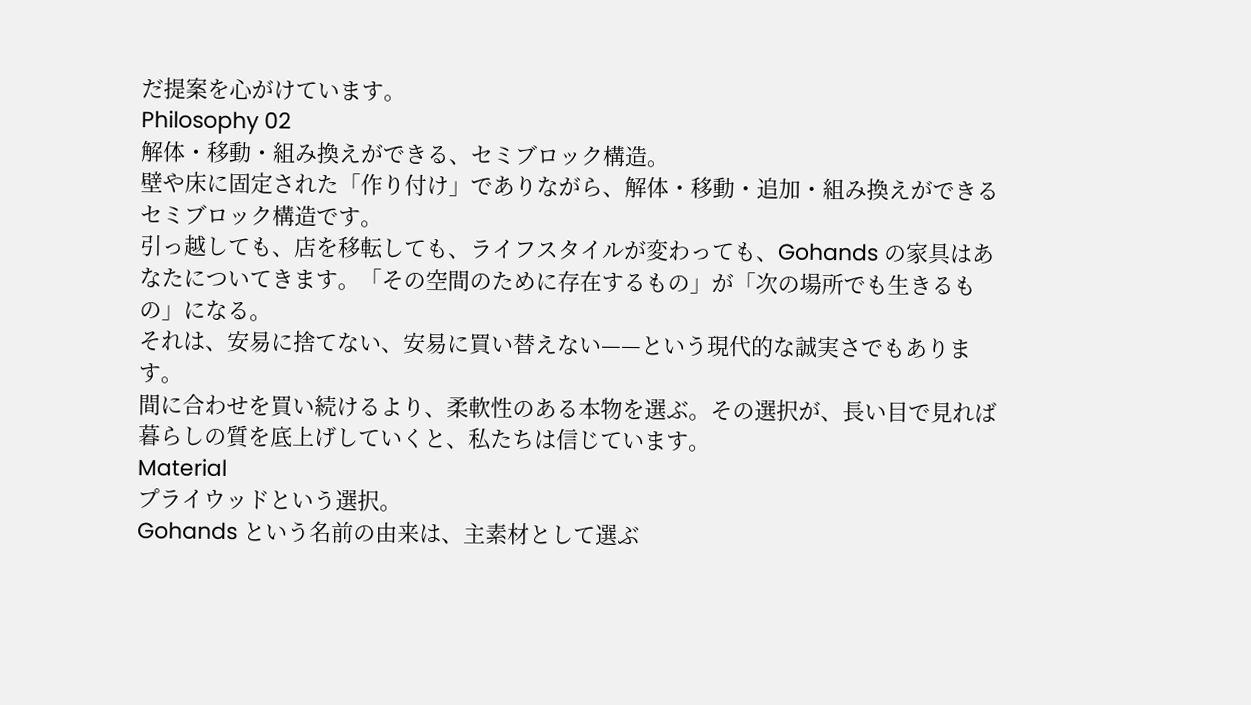だ提案を心がけています。
Philosophy 02
解体・移動・組み換えができる、セミブロック構造。
壁や床に固定された「作り付け」でありながら、解体・移動・追加・組み換えができるセミブロック構造です。
引っ越しても、店を移転しても、ライフスタイルが変わっても、Gohands の家具はあなたについてきます。「その空間のために存在するもの」が「次の場所でも生きるもの」になる。
それは、安易に捨てない、安易に買い替えない——という現代的な誠実さでもあります。
間に合わせを買い続けるより、柔軟性のある本物を選ぶ。その選択が、長い目で見れば暮らしの質を底上げしていくと、私たちは信じています。
Material
プライウッドという選択。
Gohands という名前の由来は、主素材として選ぶ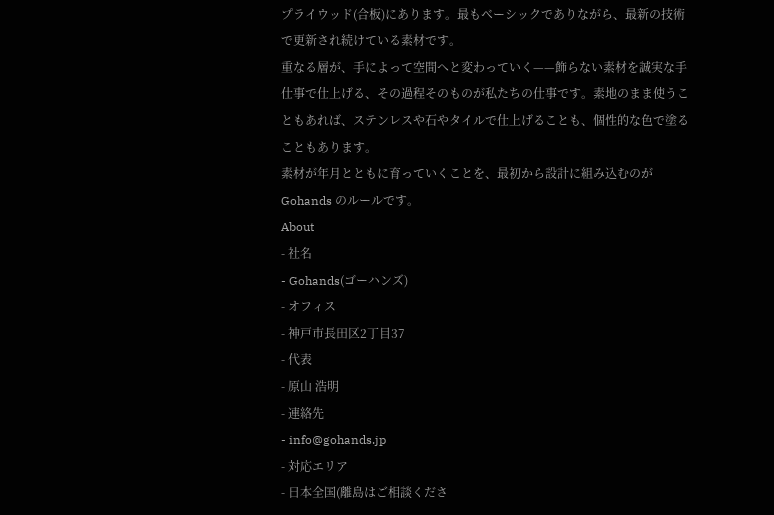プライウッド(合板)にあります。最もベーシックでありながら、最新の技術で更新され続けている素材です。
重なる層が、手によって空間へと変わっていく——飾らない素材を誠実な手仕事で仕上げる、その過程そのものが私たちの仕事です。素地のまま使うこともあれば、ステンレスや石やタイルで仕上げることも、個性的な色で塗ることもあります。
素材が年月とともに育っていくことを、最初から設計に組み込むのが Gohands のルールです。
About
- 社名
- Gohands(ゴーハンズ)
- オフィス
- 神戸市長田区2丁目37
- 代表
- 原山 浩明
- 連絡先
- info@gohands.jp
- 対応エリア
- 日本全国(離島はご相談くださ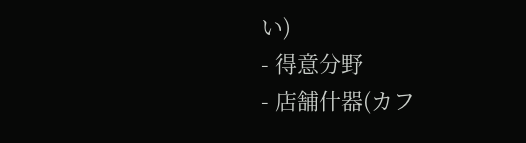い)
- 得意分野
- 店舗什器(カフ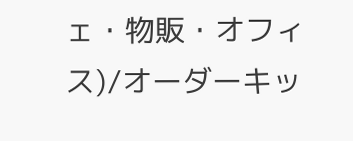ェ・物販・オフィス)/オーダーキッ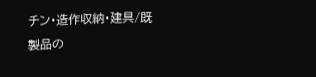チン・造作収納・建具/既製品の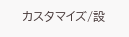カスタマイズ/設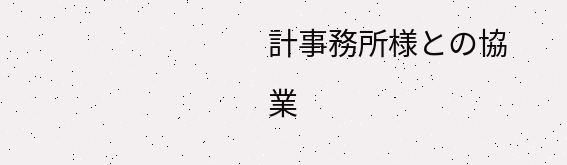計事務所様との協業